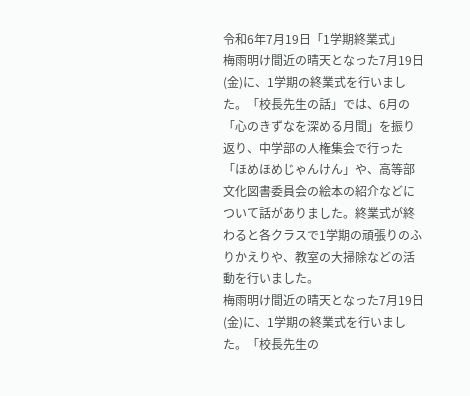令和6年7月19日「1学期終業式」
梅雨明け間近の晴天となった7月19日(金)に、1学期の終業式を行いました。「校長先生の話」では、6月の「心のきずなを深める月間」を振り返り、中学部の人権集会で行った「ほめほめじゃんけん」や、高等部文化図書委員会の絵本の紹介などについて話がありました。終業式が終わると各クラスで1学期の頑張りのふりかえりや、教室の大掃除などの活動を行いました。
梅雨明け間近の晴天となった7月19日(金)に、1学期の終業式を行いました。「校長先生の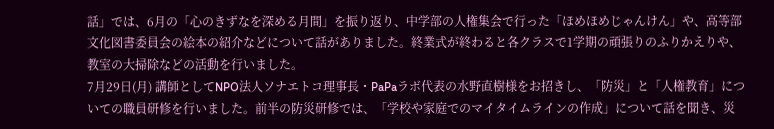話」では、6月の「心のきずなを深める月間」を振り返り、中学部の人権集会で行った「ほめほめじゃんけん」や、高等部文化図書委員会の絵本の紹介などについて話がありました。終業式が終わると各クラスで1学期の頑張りのふりかえりや、教室の大掃除などの活動を行いました。
7月29日(月) 講師としてNPO法人ソナエトコ理事長・PaPaラボ代表の水野直樹様をお招きし、「防災」と「人権教育」についての職員研修を行いました。前半の防災研修では、「学校や家庭でのマイタイムラインの作成」について話を聞き、災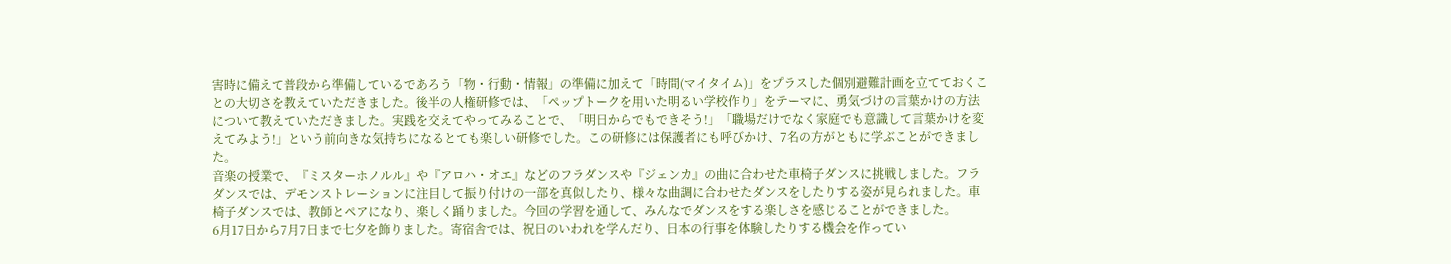害時に備えて普段から準備しているであろう「物・行動・情報」の準備に加えて「時間(マイタイム)」をプラスした個別避難計画を立てておくことの大切さを教えていただきました。後半の人権研修では、「ペップトークを用いた明るい学校作り」をテーマに、勇気づけの言葉かけの方法について教えていただきました。実践を交えてやってみることで、「明日からでもできそう!」「職場だけでなく家庭でも意識して言葉かけを変えてみよう!」という前向きな気持ちになるとても楽しい研修でした。この研修には保護者にも呼びかけ、7名の方がともに学ぶことができました。
音楽の授業で、『ミスターホノルル』や『アロハ・オエ』などのフラダンスや『ジェンカ』の曲に合わせた車椅子ダンスに挑戦しました。フラダンスでは、デモンストレーションに注目して振り付けの一部を真似したり、様々な曲調に合わせたダンスをしたりする姿が見られました。車椅子ダンスでは、教師とペアになり、楽しく踊りました。今回の学習を通して、みんなでダンスをする楽しさを感じることができました。
6月17日から7月7日まで七夕を飾りました。寄宿舎では、祝日のいわれを学んだり、日本の行事を体験したりする機会を作ってい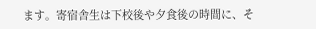ます。寄宿舎生は下校後や夕食後の時間に、そ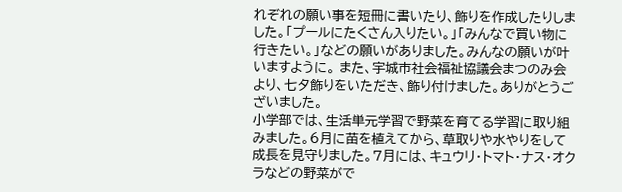れぞれの願い事を短冊に書いたり、飾りを作成したりしました。「プールにたくさん入りたい。」「みんなで買い物に行きたい。」などの願いがありました。みんなの願いが叶いますように。 また、宇城市社会福祉協議会まつのみ会より、七夕飾りをいただき、飾り付けました。ありがとうございました。
小学部では、生活単元学習で野菜を育てる学習に取り組みました。6月に苗を植えてから、草取りや水やりをして成長を見守りました。7月には、キュウリ・トマト・ナス・オクラなどの野菜がで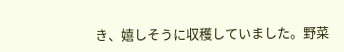き、嬉しそうに収穫していました。野菜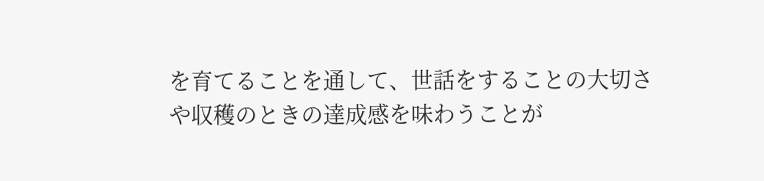を育てることを通して、世話をすることの大切さや収穫のときの達成感を味わうことが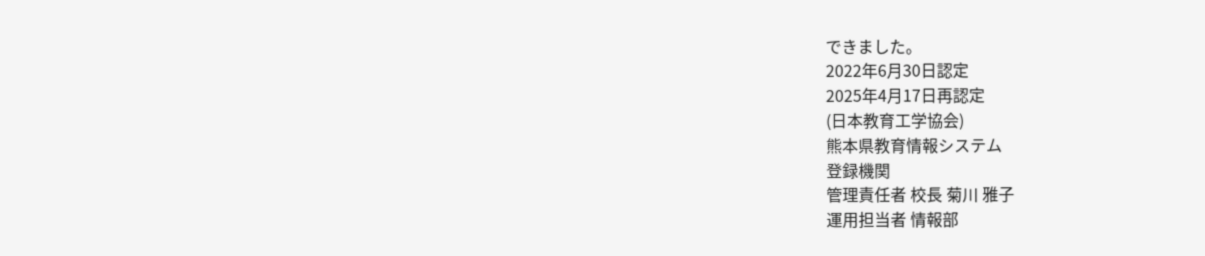できました。
2022年6月30日認定
2025年4月17日再認定
(日本教育工学協会)
熊本県教育情報システム
登録機関
管理責任者 校長 菊川 雅子
運用担当者 情報部